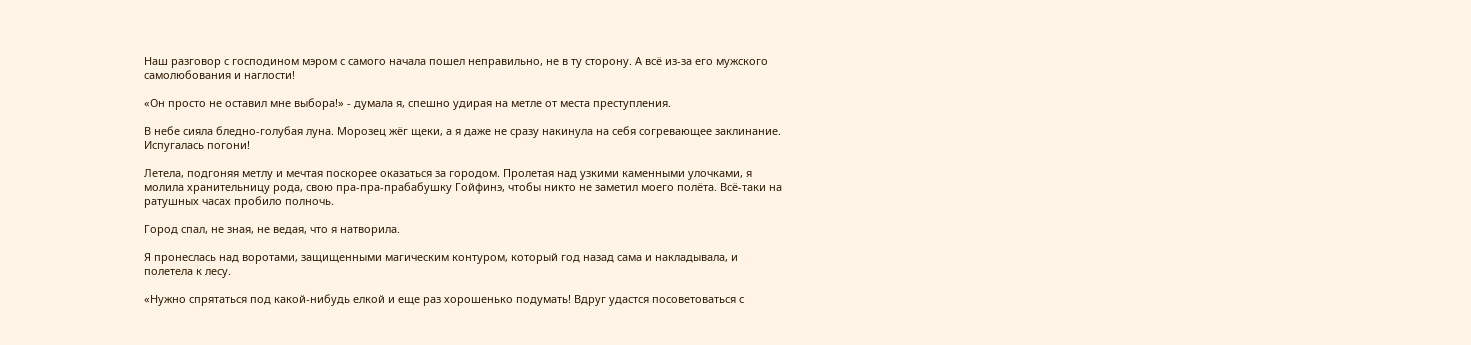Наш разговор с господином мэром с самого начала пошел неправильно, не в ту сторону. А всё из-за его мужского самолюбования и наглости!

«Он просто не оставил мне выбора!» - думала я, спешно удирая на метле от места преступления.

В небе сияла бледно-голубая луна. Морозец жёг щеки, а я даже не сразу накинула на себя согревающее заклинание. Испугалась погони!

Летела, подгоняя метлу и мечтая поскорее оказаться за городом. Пролетая над узкими каменными улочками, я молила хранительницу рода, свою пра-пра-прабабушку Гойфинэ, чтобы никто не заметил моего полёта. Всё-таки на ратушных часах пробило полночь.

Город спал, не зная, не ведая, что я натворила.

Я пронеслась над воротами, защищенными магическим контуром, который год назад сама и накладывала, и полетела к лесу.

«Нужно спрятаться под какой-нибудь елкой и еще раз хорошенько подумать! Вдруг удастся посоветоваться с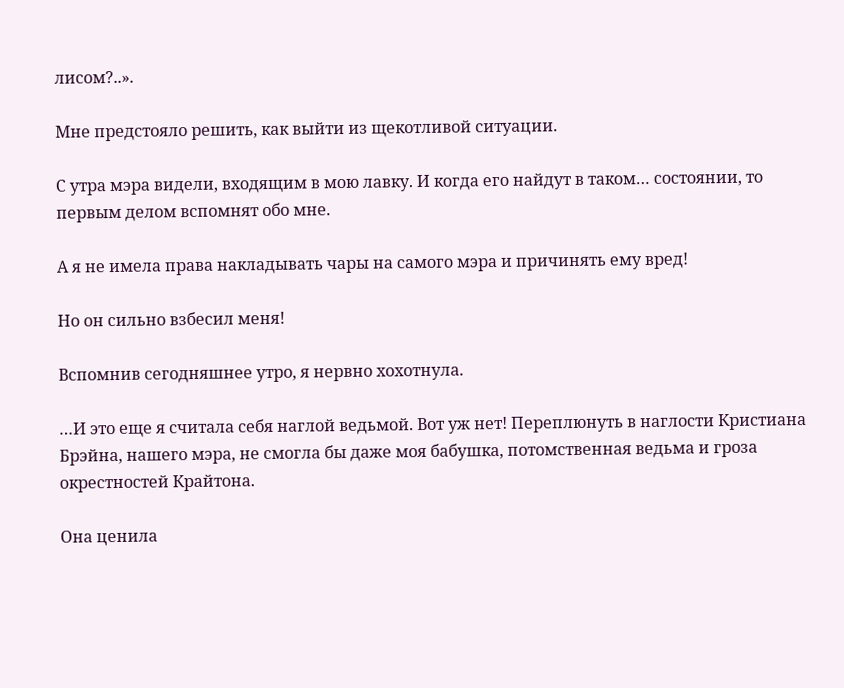лисом?..».

Мне предстояло решить, как выйти из щекотливой ситуации.

С утра мэра видели, входящим в мою лавку. И когда его найдут в таком… состоянии, то первым делом вспомнят обо мне.

А я не имела права накладывать чары на самого мэра и причинять ему вред!

Но он сильно взбесил меня!

Вспомнив сегодняшнее утро, я нервно хохотнула.

…И это еще я считала себя наглой ведьмой. Вот уж нет! Переплюнуть в наглости Кристиана Брэйна, нашего мэра, не смогла бы даже моя бабушка, потомственная ведьма и гроза окрестностей Крайтона.

Она ценила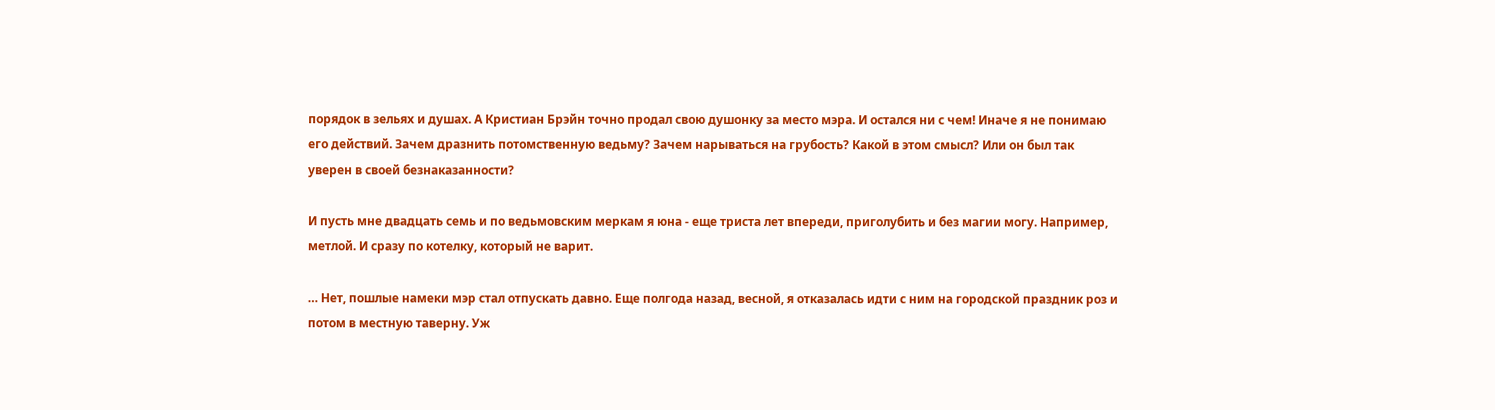порядок в зельях и душах. А Кристиан Брэйн точно продал свою душонку за место мэра. И остался ни с чем! Иначе я не понимаю его действий. Зачем дразнить потомственную ведьму? Зачем нарываться на грубость? Какой в этом смысл? Или он был так уверен в своей безнаказанности?

И пусть мне двадцать семь и по ведьмовским меркам я юна - еще триста лет впереди, приголубить и без магии могу. Например, метлой. И сразу по котелку, который не варит.

… Нет, пошлые намеки мэр стал отпускать давно. Еще полгода назад, весной, я отказалась идти с ним на городской праздник роз и потом в местную таверну. Уж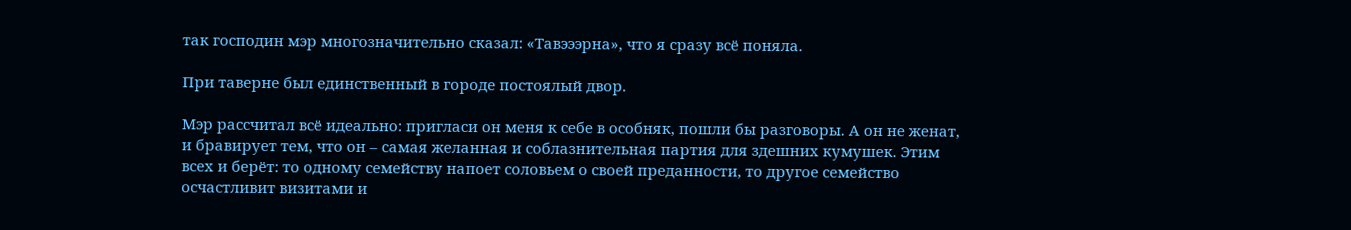так господин мэр многозначительно сказал: «Тавэээрна», что я сразу всё поняла.

При таверне был единственный в городе постоялый двор.

Мэр рассчитал всё идеально: пригласи он меня к себе в особняк, пошли бы разговоры. А он не женат, и бравирует тем, что он – самая желанная и соблазнительная партия для здешних кумушек. Этим всех и берёт: то одному семейству напоет соловьем о своей преданности, то другое семейство осчастливит визитами и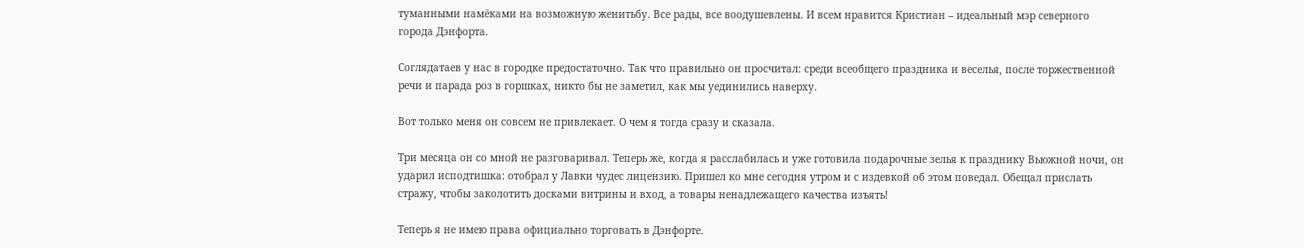туманными намёками на возможную женитьбу. Все рады, все воодушевлены. И всем нравится Кристиан – идеальный мэр северного города Дэнфорта.

Соглядатаев у нас в городке предостаточно. Так что правильно он просчитал: среди всеобщего праздника и веселья, после торжественной речи и парада роз в горшках, никто бы не заметил, как мы уединились наверху.

Вот только меня он совсем не привлекает. О чем я тогда сразу и сказала.

Три месяца он со мной не разговаривал. Теперь же, когда я расслабилась и уже готовила подарочные зелья к празднику Вьюжной ночи, он ударил исподтишка: отобрал у Лавки чудес лицензию. Пришел ко мне сегодня утром и с издевкой об этом поведал. Обещал прислать стражу, чтобы заколотить досками витрины и вход, а товары ненадлежащего качества изъять!

Теперь я не имею права официально торговать в Дэнфорте.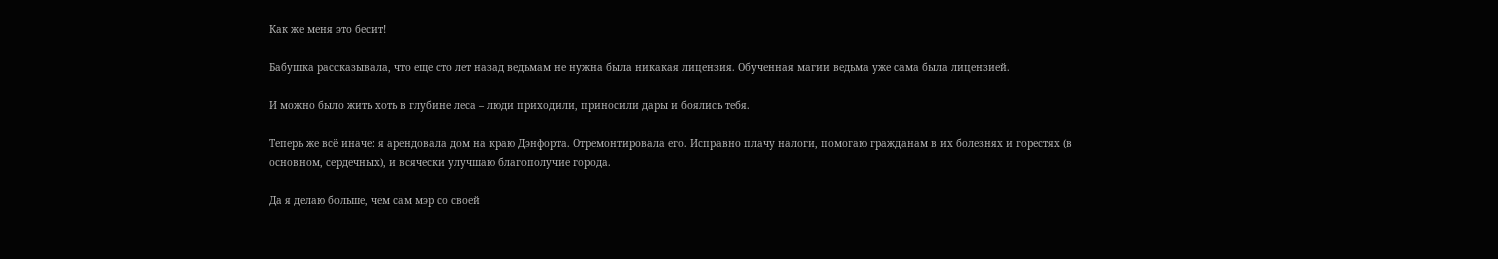Как же меня это бесит!

Бабушка рассказывала, что еще сто лет назад ведьмам не нужна была никакая лицензия. Обученная магии ведьма уже сама была лицензией.

И можно было жить хоть в глубине леса – люди приходили, приносили дары и боялись тебя.

Теперь же всё иначе: я арендовала дом на краю Дэнфорта. Отремонтировала его. Исправно плачу налоги, помогаю гражданам в их болезнях и горестях (в основном, сердечных), и всячески улучшаю благополучие города.

Да я делаю больше, чем сам мэр со своей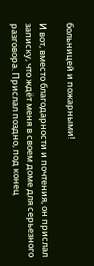больницей и пожарными!

И вот, вместо благодарности и почтения, он прислал записку, что ждёт меня в своем доме для серьезного разговора. Прислал поздно, под конец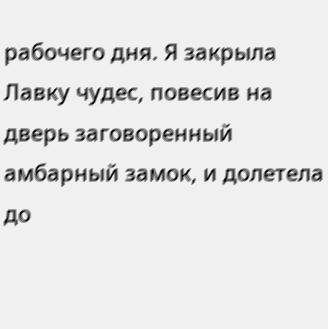рабочего дня. Я закрыла Лавку чудес, повесив на дверь заговоренный амбарный замок, и долетела до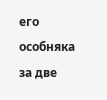его особняка за две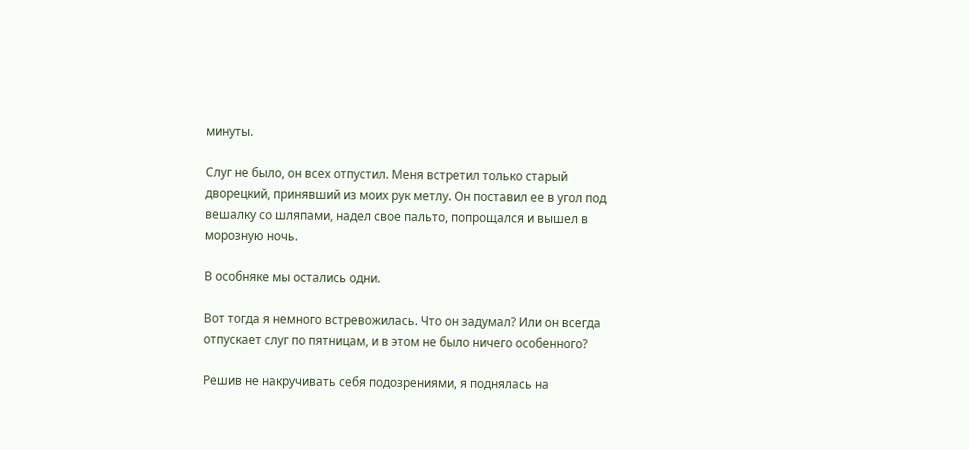минуты.

Слуг не было, он всех отпустил. Меня встретил только старый дворецкий, принявший из моих рук метлу. Он поставил ее в угол под вешалку со шляпами, надел свое пальто, попрощался и вышел в морозную ночь.

В особняке мы остались одни.

Вот тогда я немного встревожилась. Что он задумал? Или он всегда отпускает слуг по пятницам, и в этом не было ничего особенного?

Решив не накручивать себя подозрениями, я поднялась на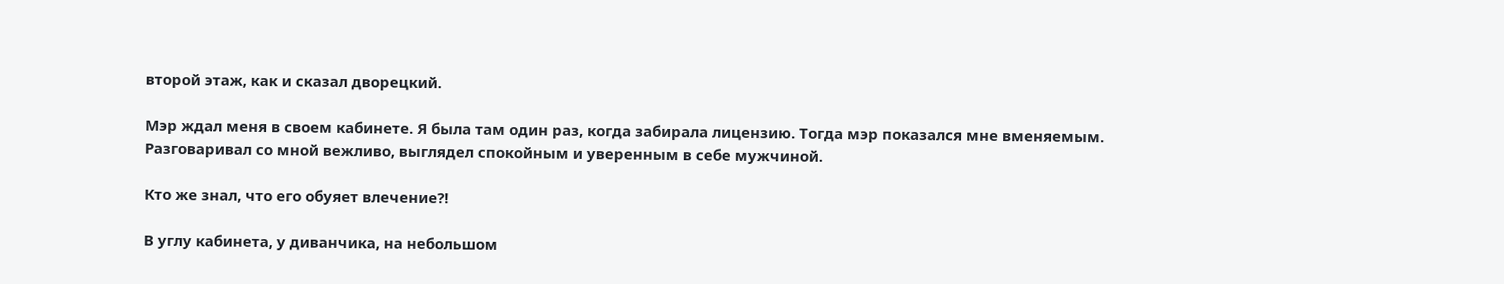второй этаж, как и сказал дворецкий.

Мэр ждал меня в своем кабинете. Я была там один раз, когда забирала лицензию. Тогда мэр показался мне вменяемым. Разговаривал со мной вежливо, выглядел спокойным и уверенным в себе мужчиной.

Кто же знал, что его обуяет влечение?!

В углу кабинета, у диванчика, на небольшом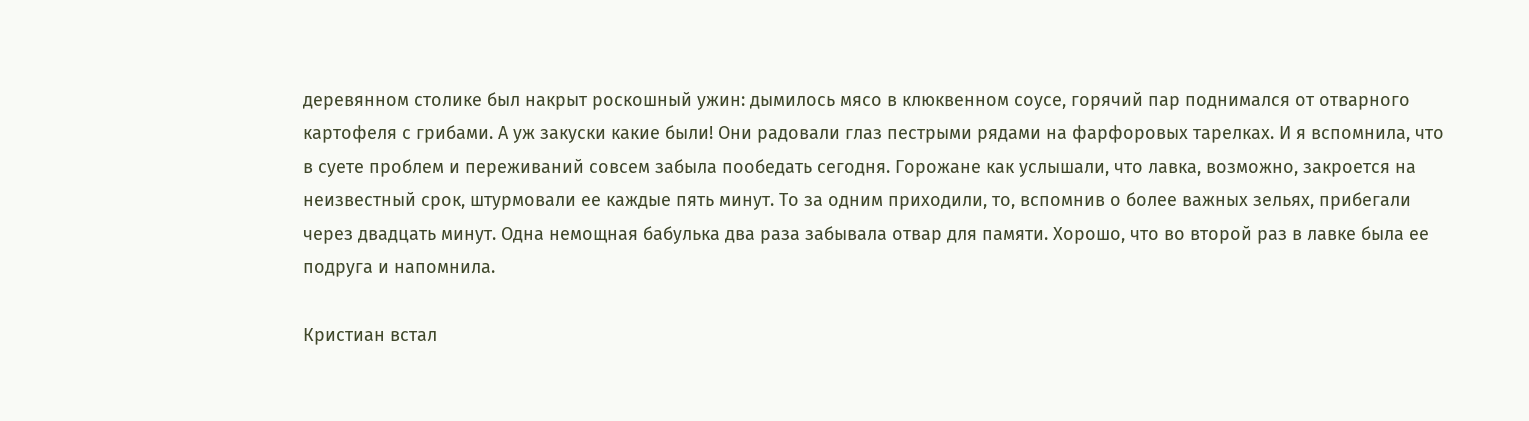деревянном столике был накрыт роскошный ужин: дымилось мясо в клюквенном соусе, горячий пар поднимался от отварного картофеля с грибами. А уж закуски какие были! Они радовали глаз пестрыми рядами на фарфоровых тарелках. И я вспомнила, что в суете проблем и переживаний совсем забыла пообедать сегодня. Горожане как услышали, что лавка, возможно, закроется на неизвестный срок, штурмовали ее каждые пять минут. То за одним приходили, то, вспомнив о более важных зельях, прибегали через двадцать минут. Одна немощная бабулька два раза забывала отвар для памяти. Хорошо, что во второй раз в лавке была ее подруга и напомнила.

Кристиан встал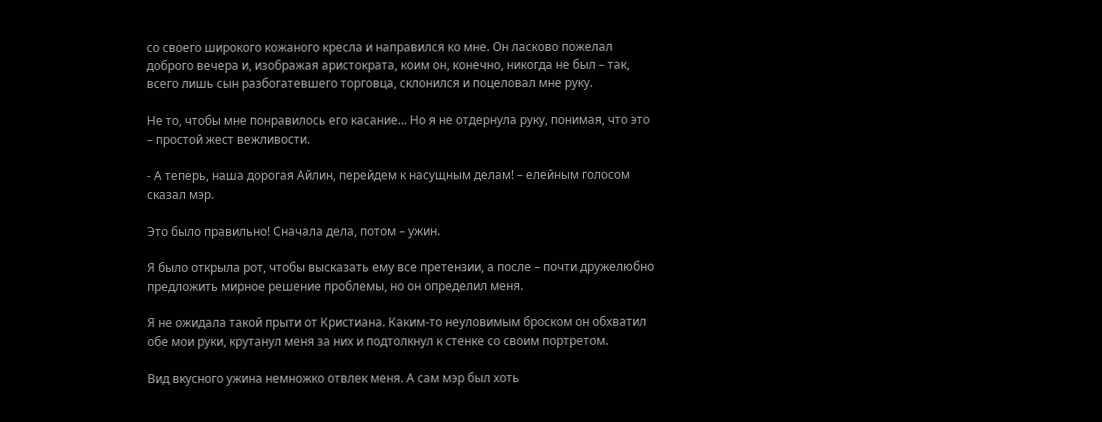со своего широкого кожаного кресла и направился ко мне. Он ласково пожелал доброго вечера и, изображая аристократа, коим он, конечно, никогда не был – так, всего лишь сын разбогатевшего торговца, склонился и поцеловал мне руку.

Не то, чтобы мне понравилось его касание... Но я не отдернула руку, понимая, что это – простой жест вежливости.

- А теперь, наша дорогая Айлин, перейдем к насущным делам! – елейным голосом сказал мэр.

Это было правильно! Сначала дела, потом – ужин.

Я было открыла рот, чтобы высказать ему все претензии, а после – почти дружелюбно предложить мирное решение проблемы, но он определил меня.

Я не ожидала такой прыти от Кристиана. Каким-то неуловимым броском он обхватил обе мои руки, крутанул меня за них и подтолкнул к стенке со своим портретом.

Вид вкусного ужина немножко отвлек меня. А сам мэр был хоть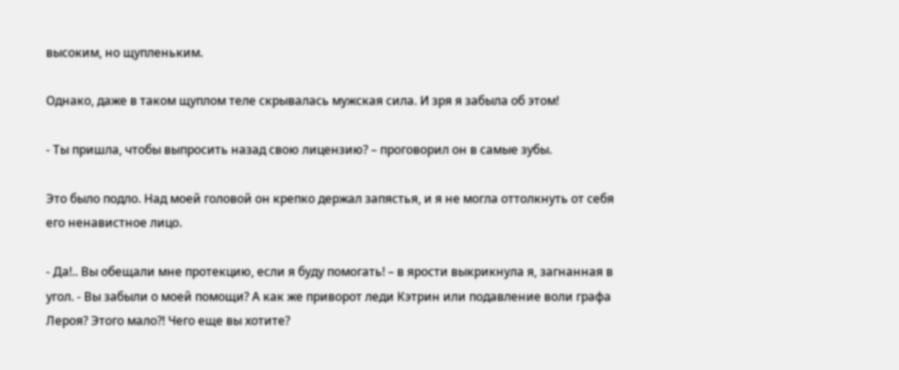высоким, но щупленьким.

Однако, даже в таком щуплом теле скрывалась мужская сила. И зря я забыла об этом!

- Ты пришла, чтобы выпросить назад свою лицензию? – проговорил он в самые зубы.

Это было подло. Над моей головой он крепко держал запястья, и я не могла оттолкнуть от себя его ненавистное лицо.

- Да!.. Вы обещали мне протекцию, если я буду помогать! – в ярости выкрикнула я, загнанная в угол. - Вы забыли о моей помощи? А как же приворот леди Кэтрин или подавление воли графа Лероя? Этого мало?! Чего еще вы хотите?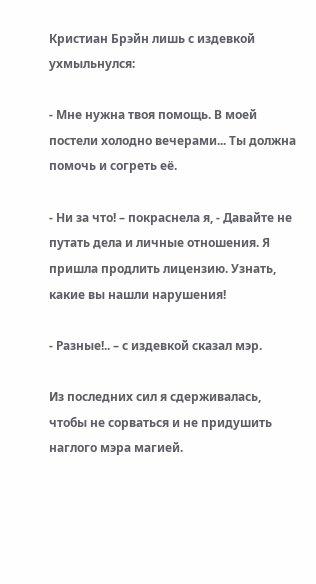Кристиан Брэйн лишь с издевкой ухмыльнулся:

- Мне нужна твоя помощь. В моей постели холодно вечерами... Ты должна помочь и согреть её.

- Ни за что! – покраснела я, - Давайте не путать дела и личные отношения. Я пришла продлить лицензию. Узнать, какие вы нашли нарушения!

- Разные!.. – с издевкой сказал мэр.

Из последних сил я сдерживалась, чтобы не сорваться и не придушить наглого мэра магией.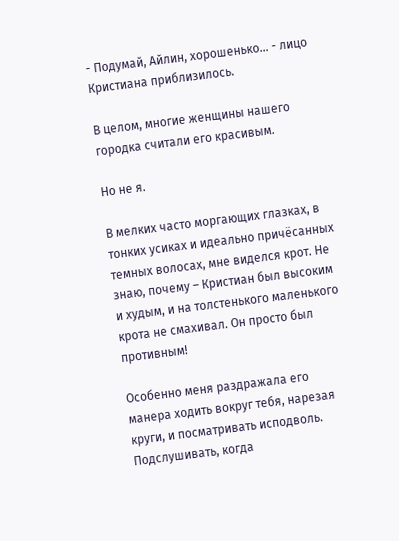- Подумай, Айлин, хорошенько… - лицо Кристиана приблизилось.

В целом, многие женщины нашего городка считали его красивым.

Но не я.

В мелких часто моргающих глазках, в тонких усиках и идеально причёсанных темных волосах, мне виделся крот. Не знаю, почему – Кристиан был высоким и худым, и на толстенького маленького крота не смахивал. Он просто был противным!

Особенно меня раздражала его манера ходить вокруг тебя, нарезая круги, и посматривать исподволь. Подслушивать, когда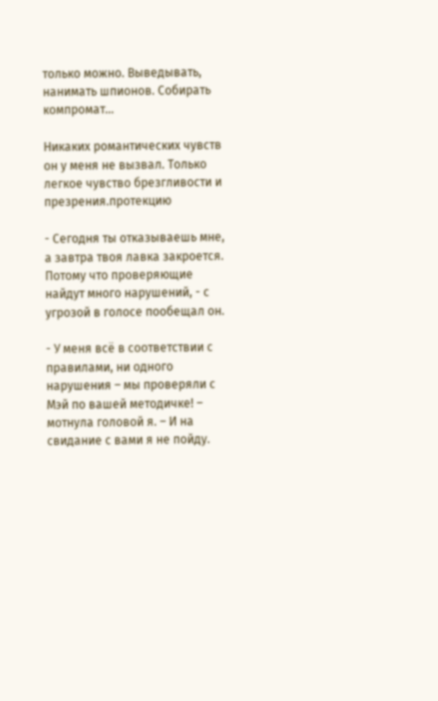только можно. Выведывать, нанимать шпионов. Собирать компромат…

Никаких романтических чувств он у меня не вызвал. Только легкое чувство брезгливости и презрения.протекцию

- Сегодня ты отказываешь мне, а завтра твоя лавка закроется. Потому что проверяющие найдут много нарушений, - с угрозой в голосе пообещал он.

- У меня всё в соответствии с правилами, ни одного нарушения – мы проверяли с Мэй по вашей методичке! – мотнула головой я. – И на свидание с вами я не пойду.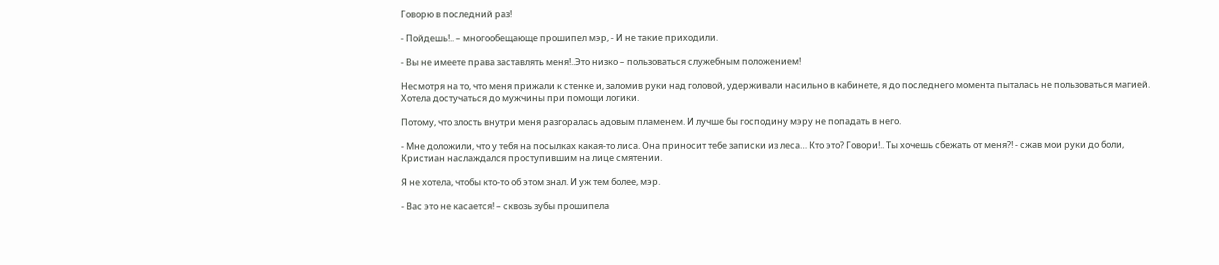Говорю в последний раз!

- Пойдешь!.. – многообещающе прошипел мэр, - И не такие приходили.

- Вы не имеете права заставлять меня!..Это низко – пользоваться служебным положением!

Несмотря на то, что меня прижали к стенке и, заломив руки над головой, удерживали насильно в кабинете, я до последнего момента пыталась не пользоваться магией. Хотела достучаться до мужчины при помощи логики.

Потому, что злость внутри меня разгоралась адовым пламенем. И лучше бы господину мэру не попадать в него.

- Мне доложили, что у тебя на посылках какая-то лиса. Она приносит тебе записки из леса… Кто это? Говори!.. Ты хочешь сбежать от меня?! - сжав мои руки до боли, Кристиан наслаждался проступившим на лице смятении.

Я не хотела, чтобы кто-то об этом знал. И уж тем более, мэр.

- Вас это не касается! – сквозь зубы прошипела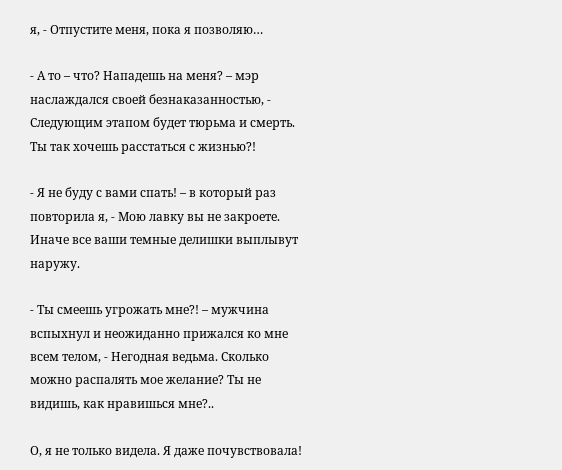я, - Отпустите меня, пока я позволяю…

- А то – что? Нападешь на меня? – мэр наслаждался своей безнаказанностью, - Следующим этапом будет тюрьма и смерть. Ты так хочешь расстаться с жизнью?!

- Я не буду с вами спать! – в который раз повторила я, - Мою лавку вы не закроете. Иначе все ваши темные делишки выплывут наружу.

- Ты смеешь угрожать мне?! – мужчина вспыхнул и неожиданно прижался ко мне всем телом, - Негодная ведьма. Сколько можно распалять мое желание? Ты не видишь, как нравишься мне?..

О, я не только видела. Я даже почувствовала!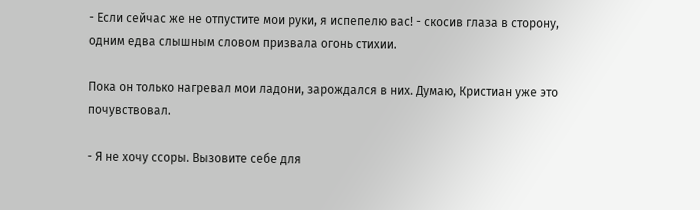- Если сейчас же не отпустите мои руки, я испепелю вас! - скосив глаза в сторону, одним едва слышным словом призвала огонь стихии.

Пока он только нагревал мои ладони, зарождался в них. Думаю, Кристиан уже это почувствовал.

- Я не хочу ссоры. Вызовите себе для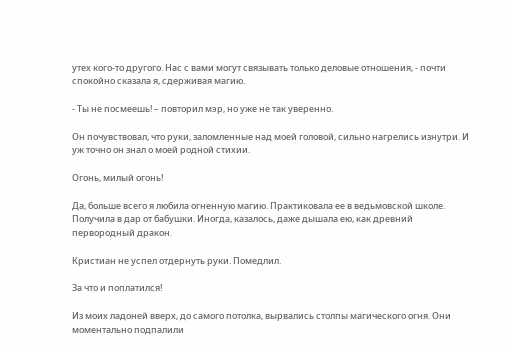утех кого-то другого. Нас с вами могут связывать только деловые отношения, - почти спокойно сказала я, сдерживая магию.

- Ты не посмеешь! – повторил мэр, но уже не так уверенно.

Он почувствовал, что руки, заломленные над моей головой, сильно нагрелись изнутри. И уж точно он знал о моей родной стихии.

Огонь, милый огонь!

Да, больше всего я любила огненную магию. Практиковала ее в ведьмовской школе. Получила в дар от бабушки. Иногда, казалось, даже дышала ею, как древний первородный дракон.

Кристиан не успел отдернуть руки. Помедлил.

За что и поплатился!

Из моих ладоней вверх, до самого потолка, вырвались столпы магического огня. Они моментально подпалили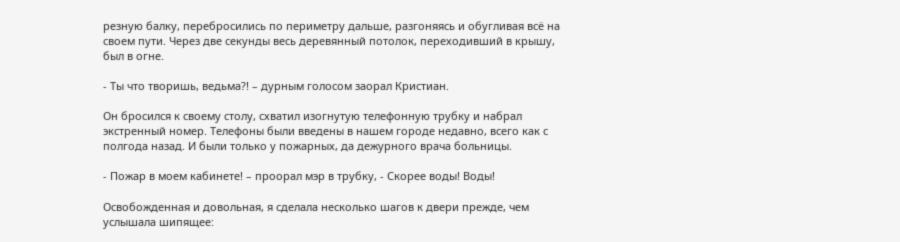резную балку, перебросились по периметру дальше, разгоняясь и обугливая всё на своем пути. Через две секунды весь деревянный потолок, переходивший в крышу, был в огне.

- Ты что творишь, ведьма?! – дурным голосом заорал Кристиан.

Он бросился к своему столу, схватил изогнутую телефонную трубку и набрал экстренный номер. Телефоны были введены в нашем городе недавно, всего как с полгода назад. И были только у пожарных, да дежурного врача больницы.

- Пожар в моем кабинете! – проорал мэр в трубку, - Скорее воды! Воды!

Освобожденная и довольная, я сделала несколько шагов к двери прежде, чем услышала шипящее: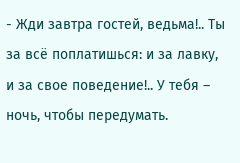- Жди завтра гостей, ведьма!.. Ты за всё поплатишься: и за лавку, и за свое поведение!.. У тебя – ночь, чтобы передумать.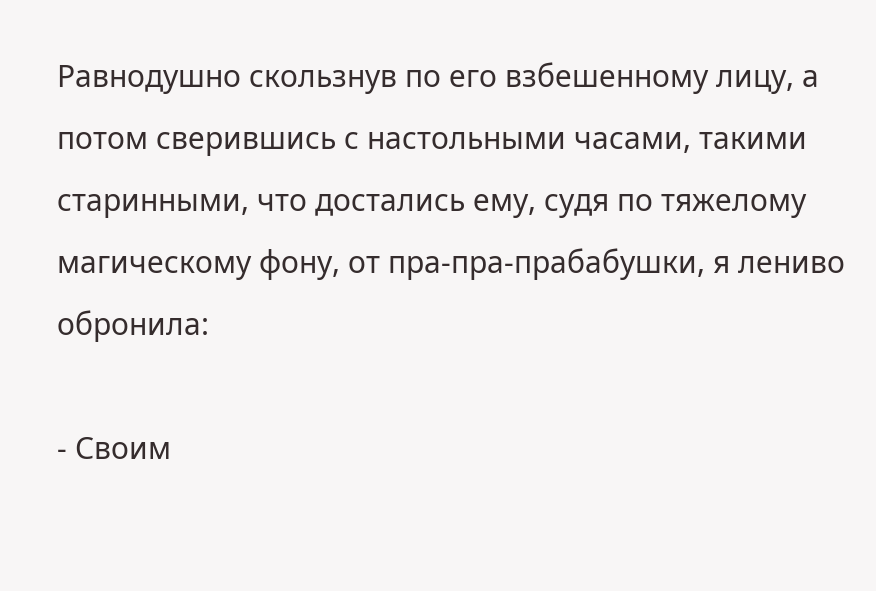Равнодушно скользнув по его взбешенному лицу, а потом сверившись с настольными часами, такими старинными, что достались ему, судя по тяжелому магическому фону, от пра-пра-прабабушки, я лениво обронила:

- Своим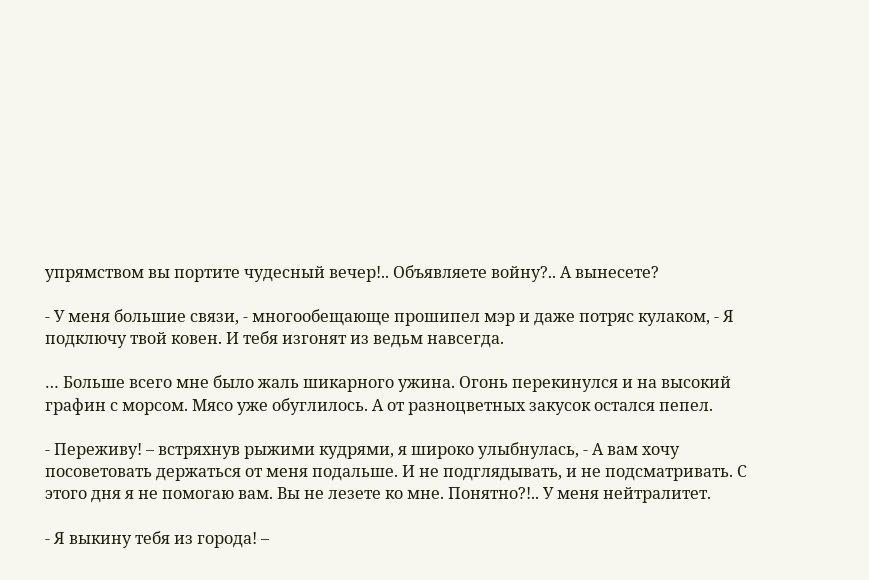упрямством вы портите чудесный вечер!.. Объявляете войну?.. А вынесете?

- У меня большие связи, - многообещающе прошипел мэр и даже потряс кулаком, - Я подключу твой ковен. И тебя изгонят из ведьм навсегда.

… Больше всего мне было жаль шикарного ужина. Огонь перекинулся и на высокий графин с морсом. Мясо уже обуглилось. А от разноцветных закусок остался пепел.

- Переживу! – встряхнув рыжими кудрями, я широко улыбнулась, - А вам хочу посоветовать держаться от меня подальше. И не подглядывать, и не подсматривать. С этого дня я не помогаю вам. Вы не лезете ко мне. Понятно?!.. У меня нейтралитет.

- Я выкину тебя из города! –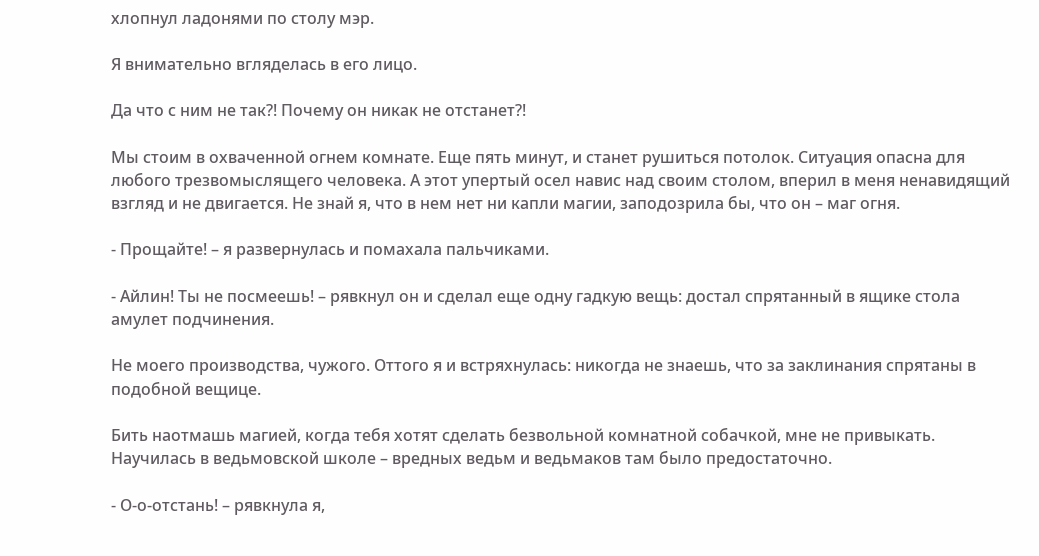хлопнул ладонями по столу мэр.

Я внимательно вгляделась в его лицо.

Да что с ним не так?! Почему он никак не отстанет?!

Мы стоим в охваченной огнем комнате. Еще пять минут, и станет рушиться потолок. Ситуация опасна для любого трезвомыслящего человека. А этот упертый осел навис над своим столом, вперил в меня ненавидящий взгляд и не двигается. Не знай я, что в нем нет ни капли магии, заподозрила бы, что он – маг огня.

- Прощайте! – я развернулась и помахала пальчиками.

- Айлин! Ты не посмеешь! – рявкнул он и сделал еще одну гадкую вещь: достал спрятанный в ящике стола амулет подчинения.

Не моего производства, чужого. Оттого я и встряхнулась: никогда не знаешь, что за заклинания спрятаны в подобной вещице.

Бить наотмашь магией, когда тебя хотят сделать безвольной комнатной собачкой, мне не привыкать. Научилась в ведьмовской школе – вредных ведьм и ведьмаков там было предостаточно.

- О-о-отстань! – рявкнула я,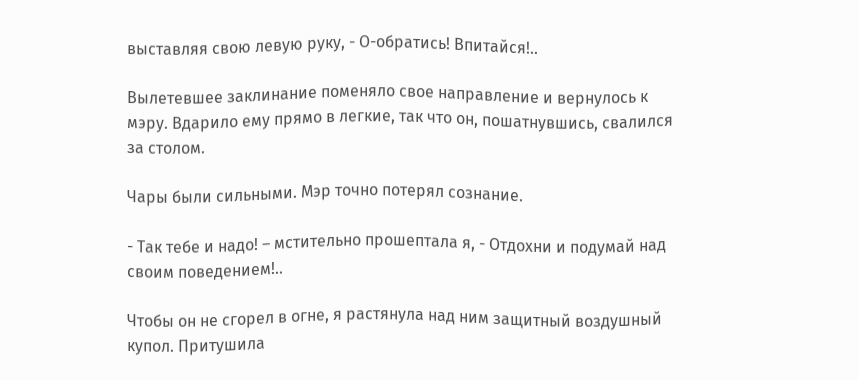выставляя свою левую руку, - О-обратись! Впитайся!..

Вылетевшее заклинание поменяло свое направление и вернулось к мэру. Вдарило ему прямо в легкие, так что он, пошатнувшись, свалился за столом.

Чары были сильными. Мэр точно потерял сознание.

- Так тебе и надо! – мстительно прошептала я, - Отдохни и подумай над своим поведением!..

Чтобы он не сгорел в огне, я растянула над ним защитный воздушный купол. Притушила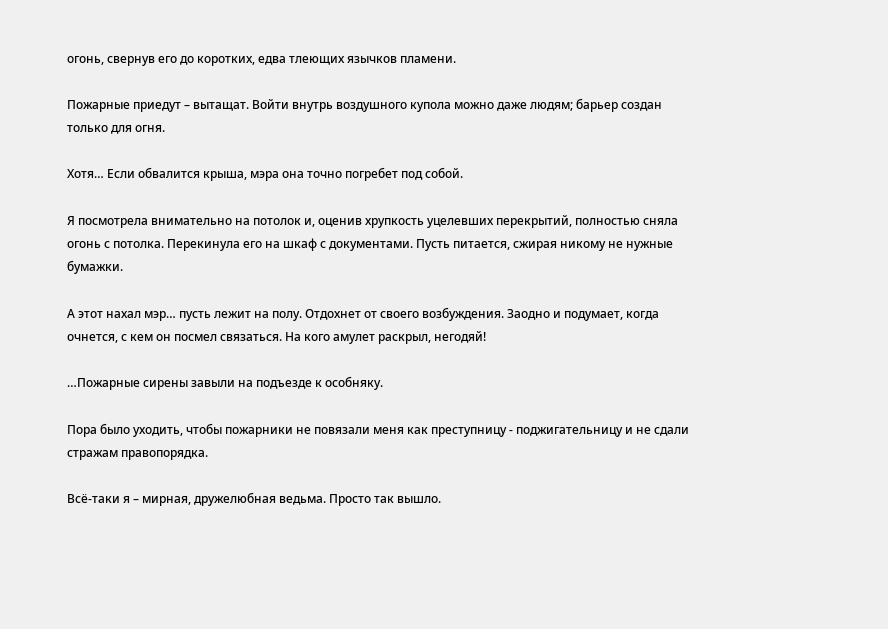огонь, свернув его до коротких, едва тлеющих язычков пламени.

Пожарные приедут – вытащат. Войти внутрь воздушного купола можно даже людям; барьер создан только для огня.

Хотя… Если обвалится крыша, мэра она точно погребет под собой.

Я посмотрела внимательно на потолок и, оценив хрупкость уцелевших перекрытий, полностью сняла огонь с потолка. Перекинула его на шкаф с документами. Пусть питается, сжирая никому не нужные бумажки.

А этот нахал мэр… пусть лежит на полу. Отдохнет от своего возбуждения. Заодно и подумает, когда очнется, с кем он посмел связаться. На кого амулет раскрыл, негодяй!

…Пожарные сирены завыли на подъезде к особняку.

Пора было уходить, чтобы пожарники не повязали меня как преступницу - поджигательницу и не сдали стражам правопорядка.

Всё-таки я – мирная, дружелюбная ведьма. Просто так вышло.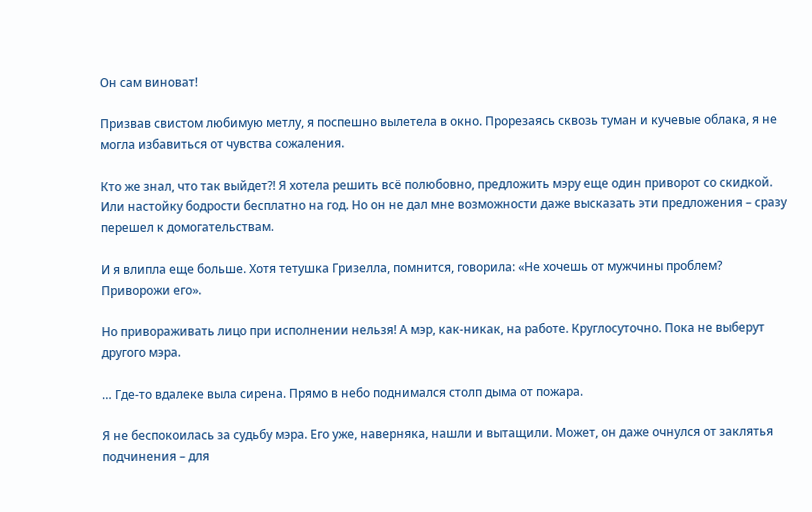Он сам виноват!

Призвав свистом любимую метлу, я поспешно вылетела в окно. Прорезаясь сквозь туман и кучевые облака, я не могла избавиться от чувства сожаления.

Кто же знал, что так выйдет?! Я хотела решить всё полюбовно, предложить мэру еще один приворот со скидкой. Или настойку бодрости бесплатно на год. Но он не дал мне возможности даже высказать эти предложения – сразу перешел к домогательствам.

И я влипла еще больше. Хотя тетушка Гризелла, помнится, говорила: «Не хочешь от мужчины проблем? Приворожи его».

Но привораживать лицо при исполнении нельзя! А мэр, как-никак, на работе. Круглосуточно. Пока не выберут другого мэра.

… Где-то вдалеке выла сирена. Прямо в небо поднимался столп дыма от пожара.

Я не беспокоилась за судьбу мэра. Его уже, наверняка, нашли и вытащили. Может, он даже очнулся от заклятья подчинения – для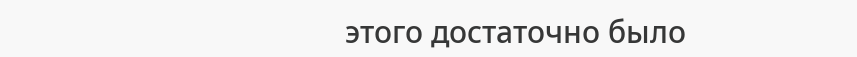этого достаточно было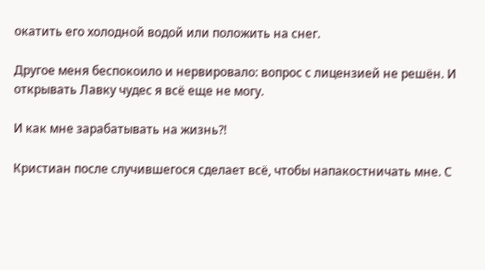окатить его холодной водой или положить на снег.

Другое меня беспокоило и нервировало: вопрос с лицензией не решён. И открывать Лавку чудес я всё еще не могу.

И как мне зарабатывать на жизнь?!

Кристиан после случившегося сделает всё, чтобы напакостничать мне. С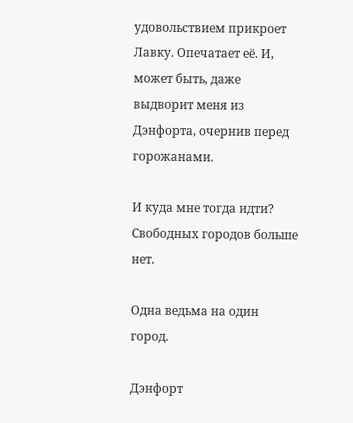удовольствием прикроет Лавку. Опечатает её. И, может быть, даже выдворит меня из Дэнфорта, очернив перед горожанами.

И куда мне тогда идти? Свободных городов больше нет.

Одна ведьма на один город.

Дэнфорт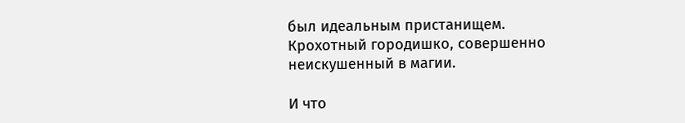был идеальным пристанищем. Крохотный городишко, совершенно неискушенный в магии.

И что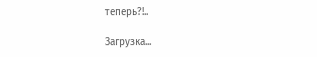теперь?!..

Загрузка...